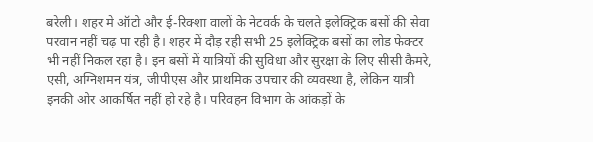बरेली। शहर मे ऑटो और ई-रिक्शा वालों के नेटवर्क के चलते इलेक्ट्रिक बसों की सेवा परवान नहीं चढ़ पा रही है। शहर में दौड़ रही सभी 25 इलेक्ट्रिक बसों का लोड फेक्टर भी नहीं निकल रहा है। इन बसों में यात्रियों की सुविधा और सुरक्षा के लिए सीसी कैमरे, एसी, अग्निशमन यंत्र, जीपीएस और प्राथमिक उपचार की व्यवस्था है, लेकिन यात्री इनकी ओर आकर्षित नहीं हो रहे है। परिवहन विभाग के आंकड़ों के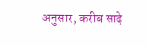अनुसार, करीब साढ़े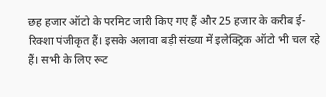छह हजार ऑटो के परमिट जारी किए गए हैं और 25 हजार के करीब ई-रिक्शा पंजीकृत हैं। इसके अलावा बड़ी संख्या में इलेक्ट्रिक ऑटो भी चल रहे हैं। सभी के लिए रूट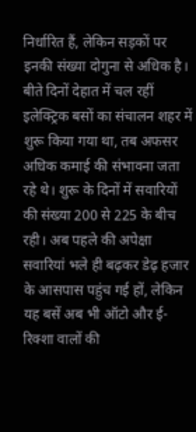निर्धारित हैं, लेकिन सड़कों पर इनकी संख्या दोगुना से अधिक है। बीते दिनों देहात में चल रहीं इलेक्ट्रिक बसों का संचालन शहर में शुरू किया गया था, तब अफसर अधिक कमाई की संभावना जता रहे थे। शुरू के दिनों में सवारियों की संख्या 200 से 225 के बीच रही। अब पहले की अपेक्षा सवारियां भले ही बढ़कर डेढ़ हजार के आसपास पहुंच गई हों, लेकिन यह बसें अब भी ऑटो और ई-रिक्शा वालों की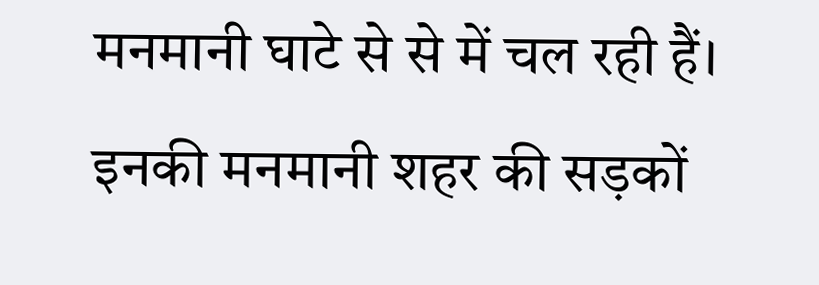मनमानी घाटे से से में चल रही हैं। इनकी मनमानी शहर की सड़कों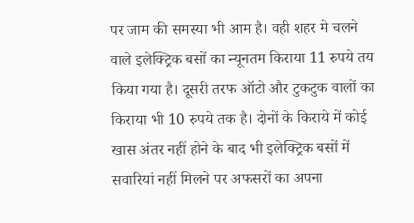पर जाम की समस्या भी आम है। वही शहर मे चलने वाले इलेक्ट्रिक बसों का न्यूनतम किराया 11 रुपये तय किया गया है। दूसरी तरफ ऑटो और टुकटुक वालों का किराया भी 10 रुपये तक है। दोनों के किराये में कोई खास अंतर नहीं होने के बाद भी इलेक्ट्रिक बसों में सवारियां नहीं मिलने पर अफसरों का अपना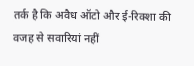तर्क है कि अवैध ऑटो और ई-रिक्शा की वजह से सवारियां नहीं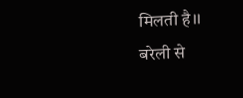मिलती है।।
बरेली से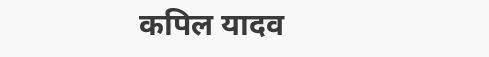कपिल यादव